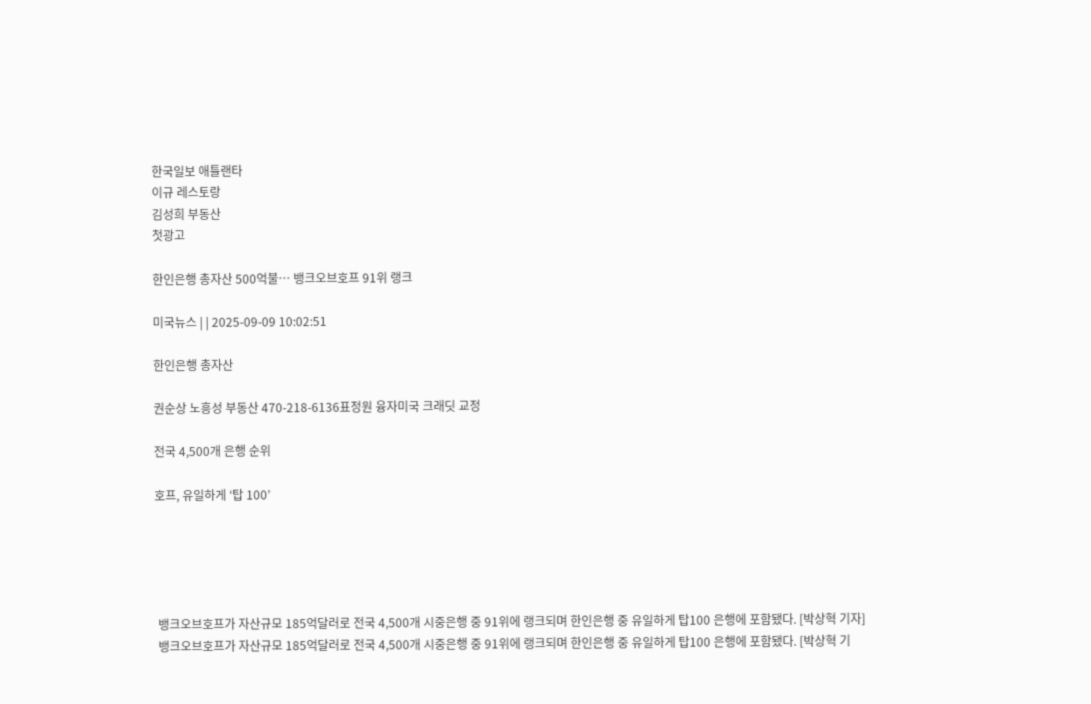한국일보 애틀랜타
이규 레스토랑
김성희 부동산
첫광고

한인은행 총자산 500억불… 뱅크오브호프 91위 랭크

미국뉴스 | | 2025-09-09 10:02:51

한인은행 총자산

권순상 노흥성 부동산 470-218-6136표정원 융자미국 크래딧 교정

전국 4,500개 은행 순위

호프, 유일하게 ‘탑 100’





 뱅크오브호프가 자산규모 185억달러로 전국 4,500개 시중은행 중 91위에 랭크되며 한인은행 중 유일하게 탑100 은행에 포함됐다. [박상혁 기자]
 뱅크오브호프가 자산규모 185억달러로 전국 4,500개 시중은행 중 91위에 랭크되며 한인은행 중 유일하게 탑100 은행에 포함됐다. [박상혁 기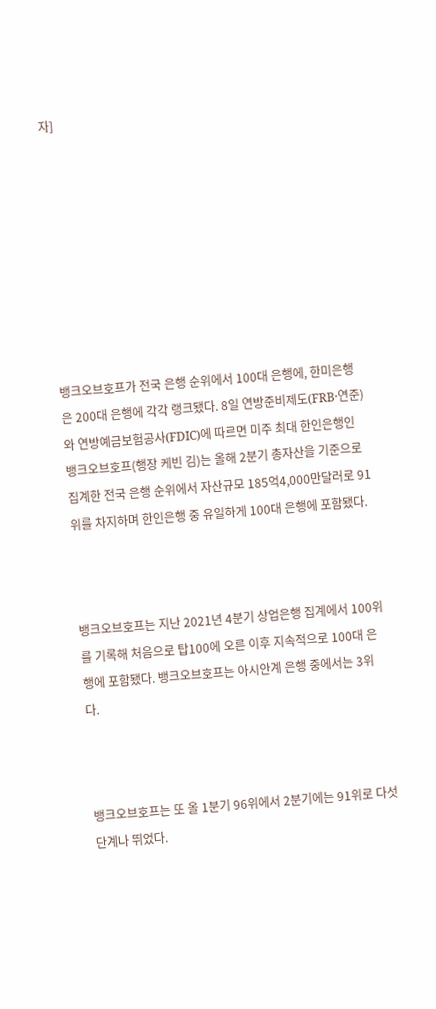자]









뱅크오브호프가 전국 은행 순위에서 100대 은행에, 한미은행은 200대 은행에 각각 랭크됐다. 8일 연방준비제도(FRB·연준)와 연방예금보험공사(FDIC)에 따르면 미주 최대 한인은행인 뱅크오브호프(행장 케빈 김)는 올해 2분기 총자산을 기준으로 집계한 전국 은행 순위에서 자산규모 185억4,000만달러로 91위를 차지하며 한인은행 중 유일하게 100대 은행에 포함됐다.



뱅크오브호프는 지난 2021년 4분기 상업은행 집계에서 100위를 기록해 처음으로 탑100에 오른 이후 지속적으로 100대 은행에 포함됐다. 뱅크오브호프는 아시안계 은행 중에서는 3위다.



뱅크오브호프는 또 올 1분기 96위에서 2분기에는 91위로 다섯 단계나 뛰었다.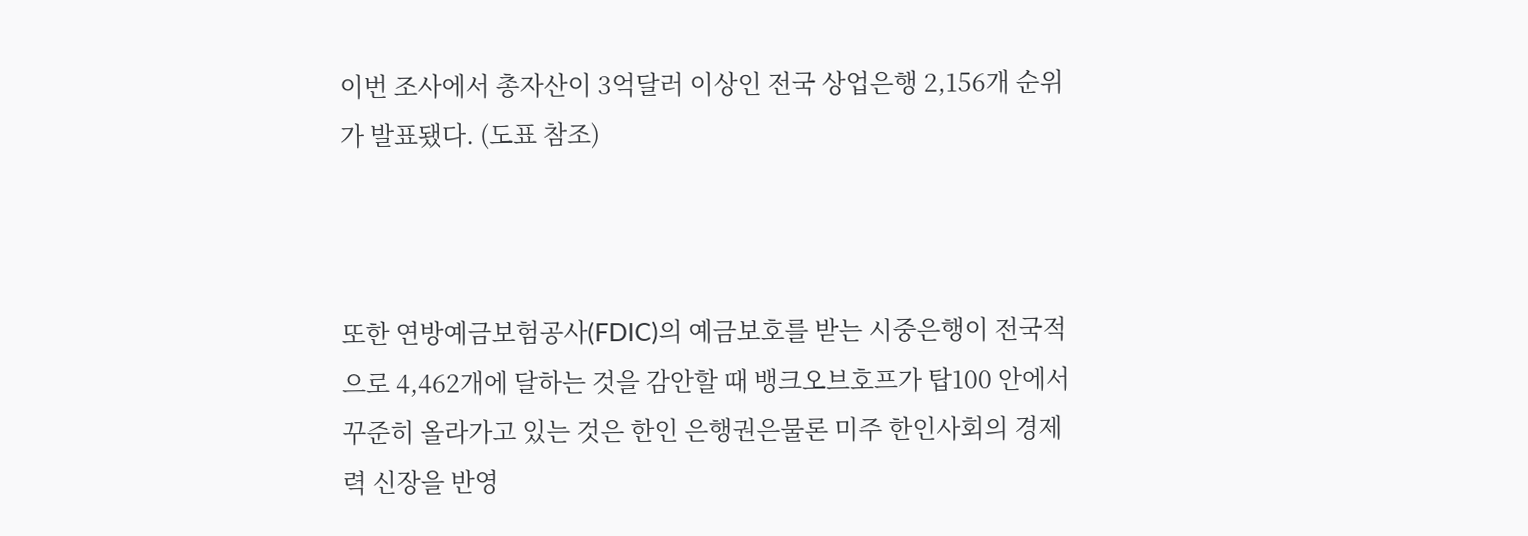이번 조사에서 총자산이 3억달러 이상인 전국 상업은행 2,156개 순위가 발표됐다. (도표 참조)



또한 연방예금보험공사(FDIC)의 예금보호를 받는 시중은행이 전국적으로 4,462개에 달하는 것을 감안할 때 뱅크오브호프가 탑100 안에서 꾸준히 올라가고 있는 것은 한인 은행권은물론 미주 한인사회의 경제력 신장을 반영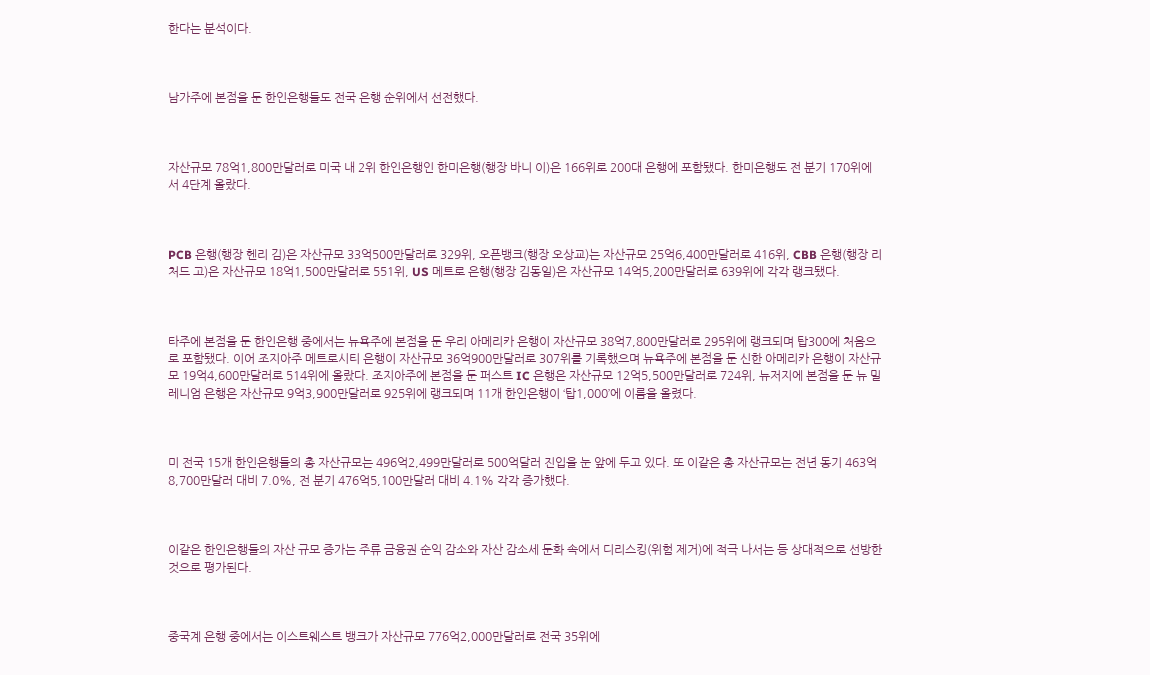한다는 분석이다.



남가주에 본점을 둔 한인은행들도 전국 은행 순위에서 선전했다.



자산규모 78억1,800만달러로 미국 내 2위 한인은행인 한미은행(행장 바니 이)은 166위로 200대 은행에 포함됐다. 한미은행도 전 분기 170위에서 4단계 올랐다.



PCB 은행(행장 헨리 김)은 자산규모 33억500만달러로 329위, 오픈뱅크(행장 오상교)는 자산규모 25억6,400만달러로 416위, CBB 은행(행장 리처드 고)은 자산규모 18억1,500만달러로 551위, US 메트로 은행(행장 김동일)은 자산규모 14억5,200만달러로 639위에 각각 랭크됐다.



타주에 본점을 둔 한인은행 중에서는 뉴욕주에 본점을 둔 우리 아메리카 은행이 자산규모 38억7,800만달러로 295위에 랭크되며 탑300에 처음으로 포함됐다. 이어 조지아주 메트로시티 은행이 자산규모 36억900만달러로 307위를 기록했으며 뉴욕주에 본점을 둔 신한 아메리카 은행이 자산규모 19억4,600만달러로 514위에 올랐다. 조지아주에 본점을 둔 퍼스트 IC 은행은 자산규모 12억5,500만달러로 724위, 뉴저지에 본점을 둔 뉴 밀레니엄 은행은 자산규모 9억3,900만달러로 925위에 랭크되며 11개 한인은행이 ‘탑1,000’에 이름을 올렸다.



미 전국 15개 한인은행들의 총 자산규모는 496억2,499만달러로 500억달러 진입을 눈 앞에 두고 있다. 또 이같은 총 자산규모는 전년 동기 463억8,700만달러 대비 7.0%, 전 분기 476억5,100만달러 대비 4.1% 각각 증가했다.



이같은 한인은행들의 자산 규모 증가는 주류 금융권 순익 감소와 자산 감소세 둔화 속에서 디리스킹(위험 제거)에 적극 나서는 등 상대적으로 선방한 것으로 평가된다.



중국계 은행 중에서는 이스트웨스트 뱅크가 자산규모 776억2,000만달러로 전국 35위에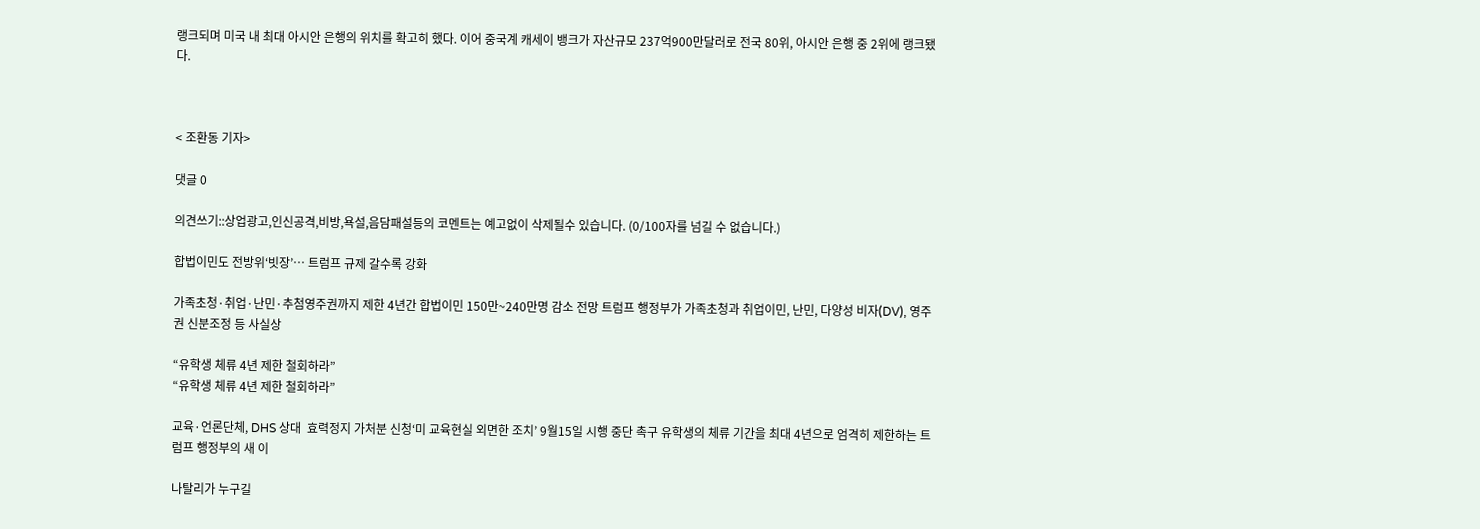랭크되며 미국 내 최대 아시안 은행의 위치를 확고히 했다. 이어 중국계 캐세이 뱅크가 자산규모 237억900만달러로 전국 80위, 아시안 은행 중 2위에 랭크됐다.



< 조환동 기자>

댓글 0

의견쓰기::상업광고,인신공격,비방,욕설,음담패설등의 코멘트는 예고없이 삭제될수 있습니다. (0/100자를 넘길 수 없습니다.)

합법이민도 전방위‘빗장’… 트럼프 규제 갈수록 강화

가족초청·취업·난민·추첨영주권까지 제한 4년간 합법이민 150만~240만명 감소 전망 트럼프 행정부가 가족초청과 취업이민, 난민, 다양성 비자(DV), 영주권 신분조정 등 사실상

“유학생 체류 4년 제한 철회하라”
“유학생 체류 4년 제한 철회하라”

교육·언론단체, DHS 상대  효력정지 가처분 신청‘미 교육현실 외면한 조치’ 9월15일 시행 중단 촉구 유학생의 체류 기간을 최대 4년으로 엄격히 제한하는 트럼프 행정부의 새 이

나탈리가 누구길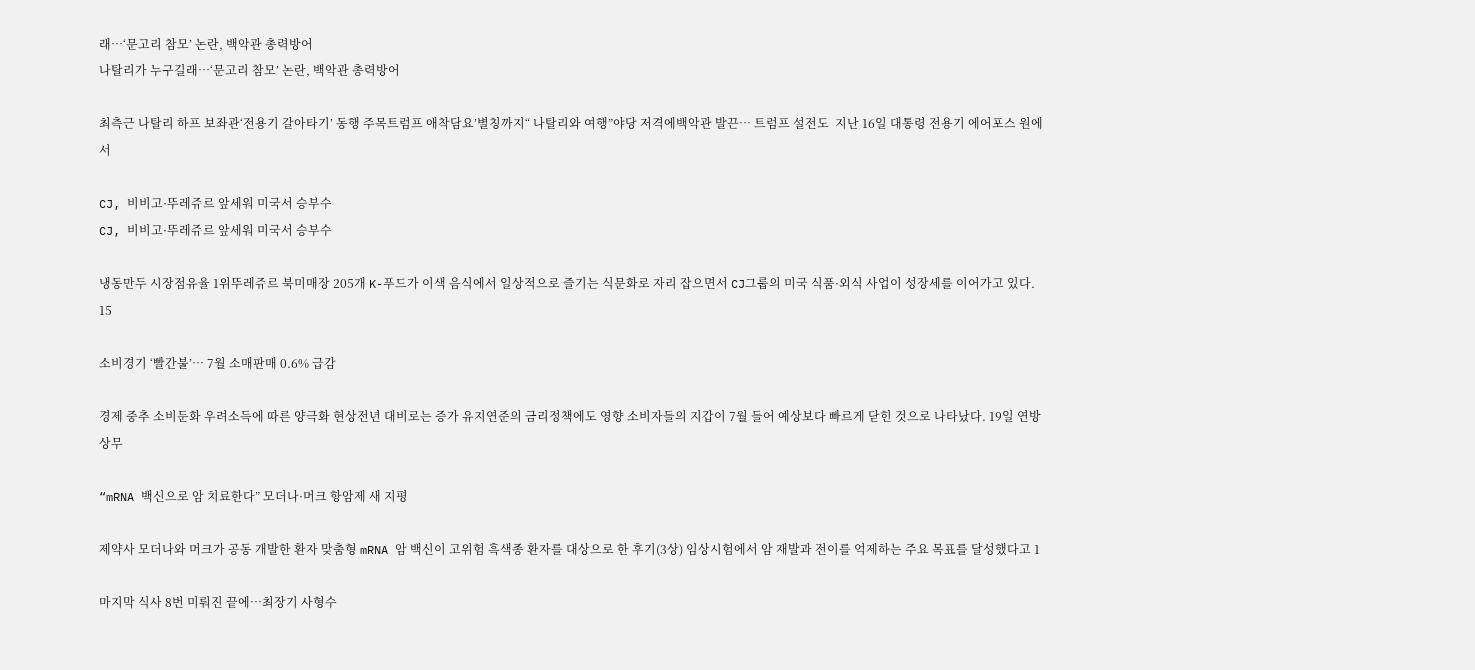래…‘문고리 참모’ 논란, 백악관 총력방어
나탈리가 누구길래…‘문고리 참모’ 논란, 백악관 총력방어

최측근 나탈리 하프 보좌관‘전용기 갈아타기’ 동행 주목트럼프 애착담요’별칭까지“ 나탈리와 여행”야당 저격에백악관 발끈… 트럼프 설전도  지난 16일 대통령 전용기 에어포스 원에서

CJ, 비비고·뚜레쥬르 앞세워 미국서 승부수
CJ, 비비고·뚜레쥬르 앞세워 미국서 승부수

냉동만두 시장점유율 1위뚜레쥬르 북미매장 205개 K-푸드가 이색 음식에서 일상적으로 즐기는 식문화로 자리 잡으면서 CJ그룹의 미국 식품·외식 사업이 성장세를 이어가고 있다. 15

소비경기 ‘빨간불’… 7월 소매판매 0.6% 급감

경제 중추 소비둔화 우려소득에 따른 양극화 현상전년 대비로는 증가 유지연준의 금리정책에도 영향 소비자들의 지갑이 7월 들어 예상보다 빠르게 닫힌 것으로 나타났다. 19일 연방 상무

“mRNA 백신으로 암 치료한다” 모더나·머크 항암제 새 지평

제약사 모더나와 머크가 공동 개발한 환자 맞춤형 mRNA 암 백신이 고위험 흑색종 환자를 대상으로 한 후기(3상) 임상시험에서 암 재발과 전이를 억제하는 주요 목표를 달성했다고 1

마지막 식사 8번 미뤄진 끝에…최장기 사형수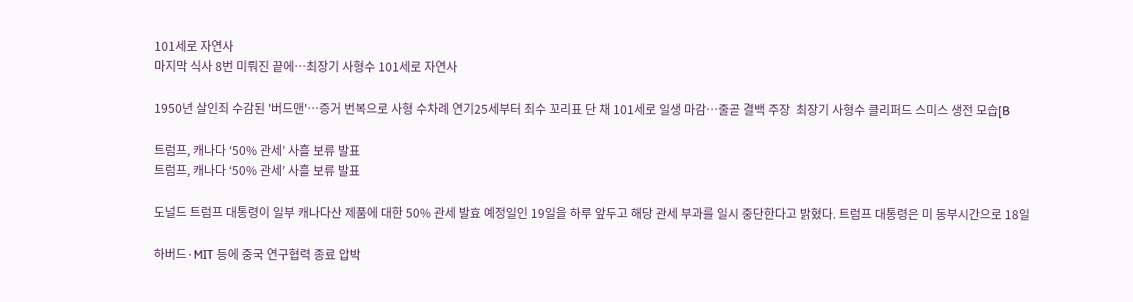101세로 자연사
마지막 식사 8번 미뤄진 끝에…최장기 사형수 101세로 자연사

1950년 살인죄 수감된 '버드맨'…증거 번복으로 사형 수차례 연기25세부터 죄수 꼬리표 단 채 101세로 일생 마감…줄곧 결백 주장  최장기 사형수 클리퍼드 스미스 생전 모습[B

트럼프, 캐나다 ‘50% 관세’ 사흘 보류 발표
트럼프, 캐나다 ‘50% 관세’ 사흘 보류 발표

도널드 트럼프 대통령이 일부 캐나다산 제품에 대한 50% 관세 발효 예정일인 19일을 하루 앞두고 해당 관세 부과를 일시 중단한다고 밝혔다. 트럼프 대통령은 미 동부시간으로 18일

하버드·MIT 등에 중국 연구협력 종료 압박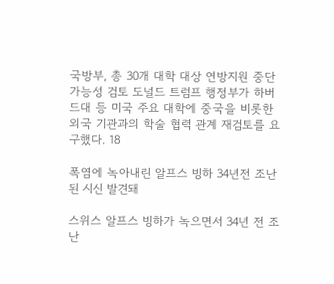국방부, 총 30개 대학 대상 연방지원 중단 가능성 검토 도널드 트럼프 행정부가 하버드대 등 미국 주요 대학에 중국을 비롯한 외국 기관과의 학술 협력 관계 재검토를 요구했다. 18

폭염에 녹아내린 알프스 빙하 34년전 조난된 시신 발견돼

스위스 알프스 빙하가 녹으면서 34년 전 조난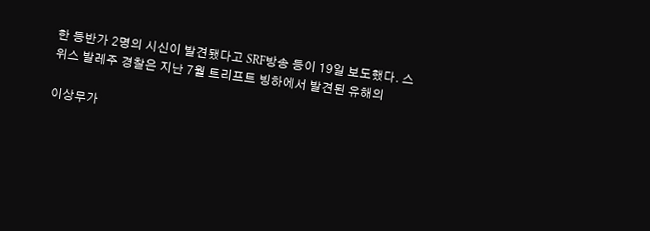한 등반가 2명의 시신이 발견됐다고 SRF방송 등이 19일 보도했다. 스위스 발레주 경찰은 지난 7월 트리프트 빙하에서 발견된 유해의

이상무가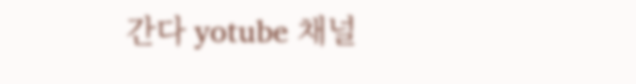간다 yotube 채널